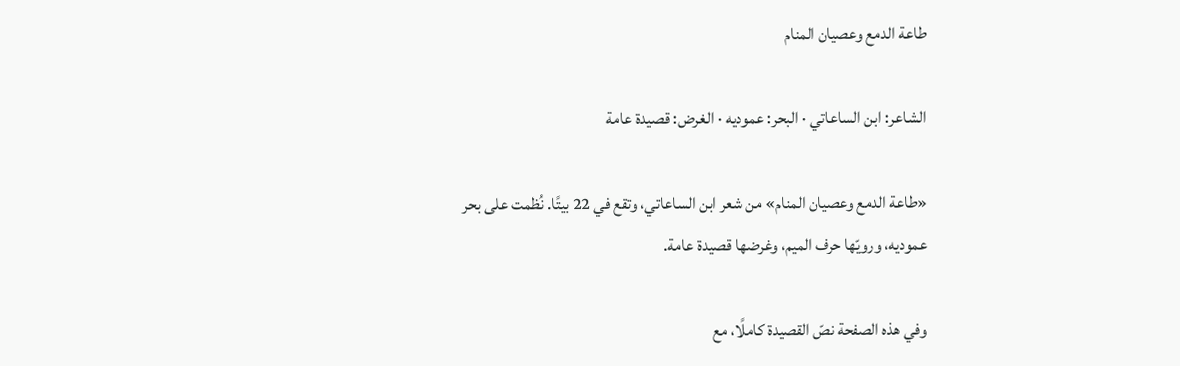طاعة الدمع وعصيان المنام

الشاعر: ابن الساعاتي · البحر: عموديه · الغرض: قصيدة عامة

«طاعة الدمع وعصيان المنام» من شعر ابن الساعاتي، وتقع في 22 بيتًا. نُظمت على بحر عموديه، ورويّها حرف الميم، وغرضها قصيدة عامة.

وفي هذه الصفحة نصّ القصيدة كاملًا، مع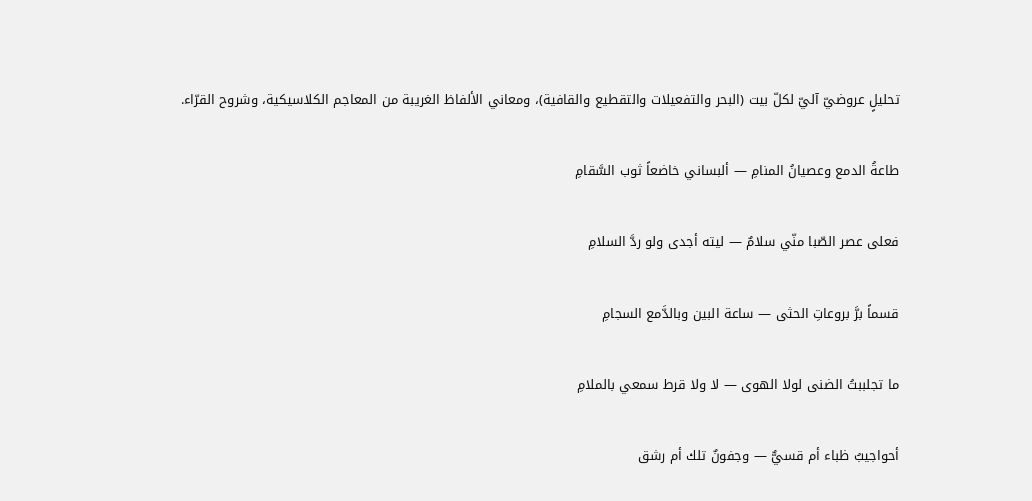تحليلٍ عروضيّ آليّ لكلّ بيت (البحر والتفعيلات والتقطيع والقافية)، ومعاني الألفاظ الغريبة من المعاجم الكلاسيكية، وشروح القرّاء.

طاعةُ الدمع وعصيانُ المنامِ — ألبساني خاضعاً ثوب السَّقامِ

فعلى عصر الصّبا منّي سلامٌ — ليته أجدى ولو ردَّ السلامِ

قسماً برَّ بروعاتِ الحثى — ساعة البين وبالدَّمع السجامِ

ما تجلببتُ الضنى لولا الهوى — لا ولا قرط سمعي بالملامِ

أحواجيبُ ظباء أم قسيٌّ — وجفونٌ تلك أم رشق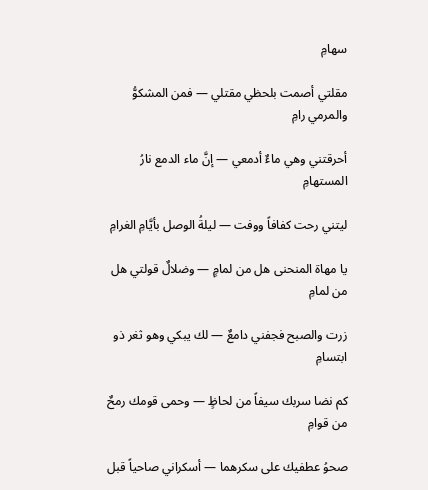سهامِ

مقلتي أصمت بلحظي مقتلي — فمن المشكوُّ والمرمي رامِ

أحرقتني وهي ماءٌ أدمعي — إنَّ ماء الدمع نارُ المستهامِ

ليتني رحت كفافاً ووفت — ليلةُ الوصل بأيَّامِ الغرامِ

يا مهاة المنحنى هل من لمامٍ — وضلالٌ قولتي هل من لمامِ

زرت والصبح فجفني دامعٌ — لك يبكي وهو ثغر ذو ابتسامِ

كم نضا سربك سيفاً من لحاظٍ — وحمى قومك رمحٌ من قوامِ

صحوُ عطفيك على سكرهما — أسكراني صاحياً قبل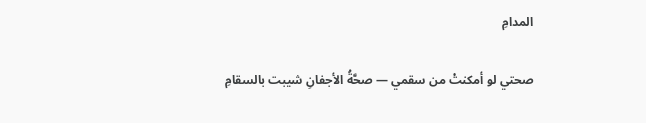المدامِ

صحتي لو أمكنتْ من سقمي — صحَّةُ الأجفانِ شيبت بالسقامِ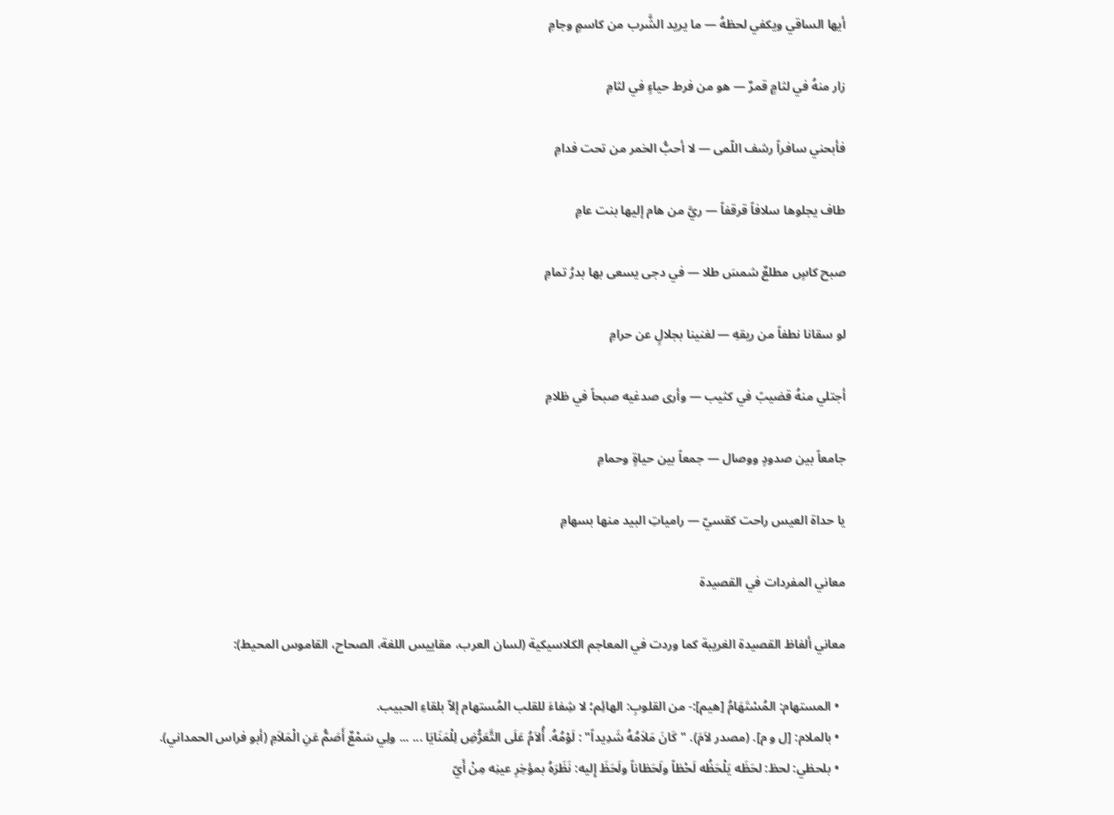أيها الساقي ويكفي لحظهُ — ما يريد الشَّرب من كاسمٍ وجامِ

زار منهُ في لثامٍ قمرٌ — هو من فرط حياءٍ في لثامِ

فأبحني سافراً رشف اللّمى — لا أحبُّ الخمر من تحت فدامِ

طاف يجلوها سلافاً قرقفاً — ريَّ من هام إليها بنت عامِ

صبح كاسٍ مطلعٌ شمسَ طلا — في دجى يسعى بها بدرُ تمامِ

لو سقانا نطفاً من ريقهِ — لغنينا بجلالٍ عن حرامِ

أجتلي منهُ قضيبً في كثيب — وأرى صدغيه صبحاً في ظلامِ

جامعاً بين صدودٍ ووصال — جمعاً بين حياةٍ وحمامِ

يا حداة العيس راحت كقسيّ — رامياتِ البيد منها بسهامِ

معاني المفردات في القصيدة

معاني ألفاظ القصيدة الغريبة كما وردت في المعاجم الكلاسيكية (لسان العرب، مقاييس اللغة، الصحاح، القاموس المحيط):

  • المستهام: المُسْتَهَامُ [هيم]:- من القلوبِ: الهائِم؛ لا شِفاءَ للقلب المُستهام إلاّ بلقاءِ الحبيب.
  • بالملام: [ل و م]. (مصدر لاَمَ). "كَانَ مَلاَمُهُ شَدِيداً" : لَوْمُهُ. أُلاَمُ عَلَى التَّعَرُّضِ لِلْمَنَايَا ... ... ولِي سَمْعٌ أَصَمُّ عَنِ الْمَلاَمِ (أبو فراس الحمداني).
  • بلحظي: لحظ: لحَظَه يَلْحَظُه لَحْظاً ولَحَظاناً ولَحَظَ إِليه: نَظَرَهُ بمؤخِرِ عينِه مِنْ أَيّ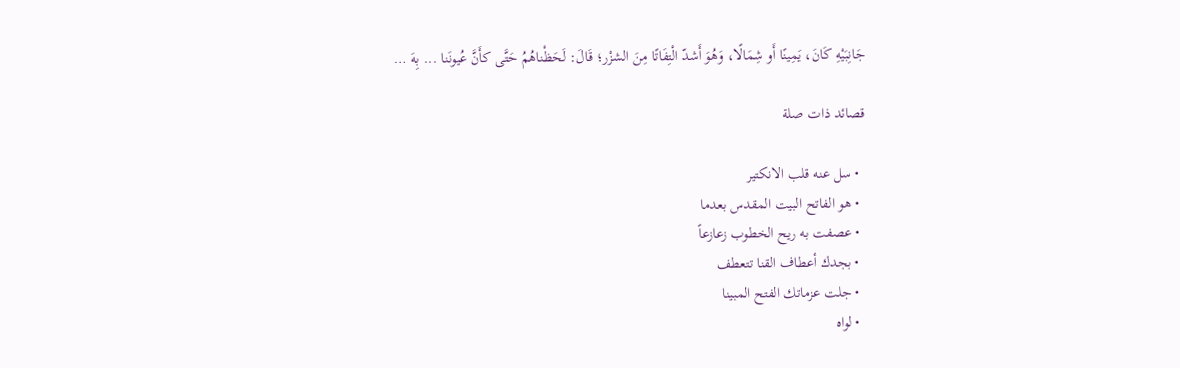جَانِبَيْهِ كَانَ، يَمِينًا أَو شِمَالًا، وَهُوَ أَشدّ الْتِفَاتًا مِنَ الشزْر؛ قَالَ: لَحَظْناهُمُ حَتَّى كأَنَّ عُيونَنا ... بِهَ …

قصائد ذات صلة

  • سل عنه قلب الانكتير
  • هو الفاتح البيت المقدس بعدما
  • عصفت به ريح الخطوب زعازعاً
  • بجدك أعطاف القنا تتعطف
  • جلت عزماتك الفتح المبينا
  • لواه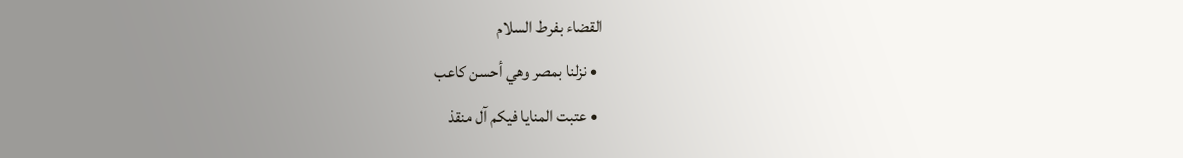القضاء بفرط السلام
  • نزلنا بمصر وهي أحسن كاعب
  • عتبت المنايا فيكم آل منقذ